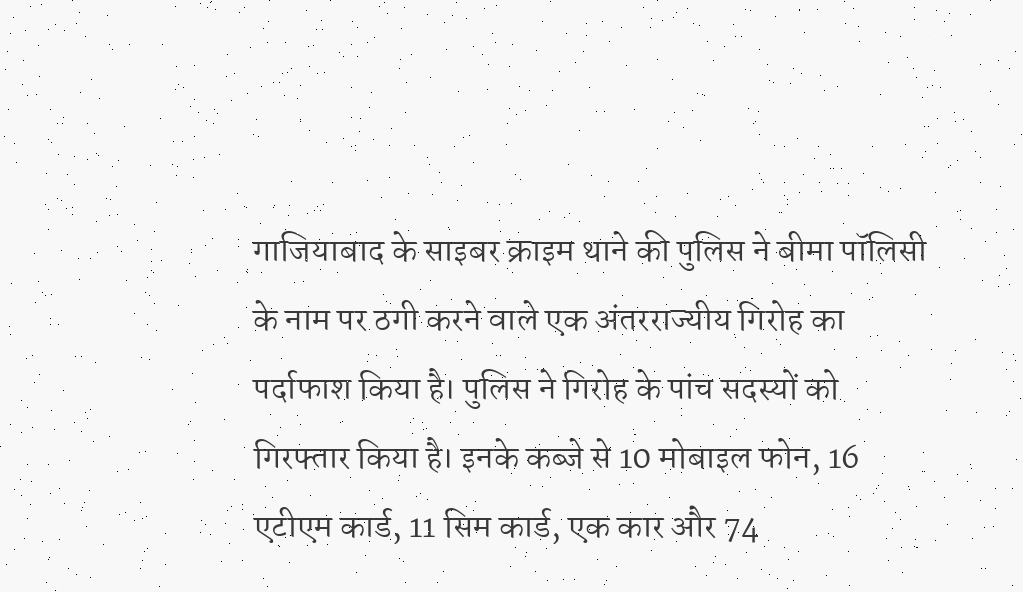गाजियाबाद के साइबर क्राइम थाने की पुलिस ने बीमा पॉलिसी के नाम पर ठगी करने वाले एक अंतरराज्यीय गिरोह का पर्दाफाश किया है। पुलिस ने गिरोह के पांच सदस्यों को गिरफ्तार किया है। इनके कब्जे से 10 मोबाइल फोन, 16 एटीएम कार्ड, 11 सिम कार्ड, एक कार और 74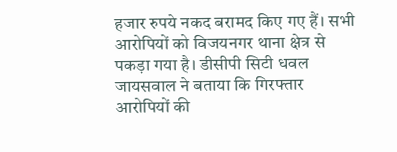हजार रुपये नकद बरामद किए गए हैं। सभी आरोपियों को विजयनगर थाना क्षेत्र से पकड़ा गया है। डीसीपी सिटी धवल जायसवाल ने बताया कि गिरफ्तार आरोपियों की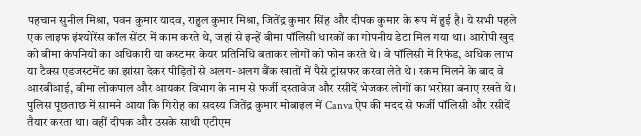पहचान सुनील मिश्रा, पवन कुमार यादव, राहुल कुमार मिश्रा, जितेंद्र कुमार सिंह और दीपक कुमार के रूप में हुई है। ये सभी पहले एक लाइफ इंश्योरेंस कॉल सेंटर में काम करते थे, जहां से इन्हें बीमा पॉलिसी धारकों का गोपनीय डेटा मिल गया था। आरोपी खुद को बीमा कंपनियों का अधिकारी या कस्टमर केयर प्रतिनिधि बताकर लोगों को फोन करते थे। वे पॉलिसी में रिफंड, अधिक लाभ या टैक्स एडजस्टमेंट का झांसा देकर पीड़ितों से अलग-अलग बैंक खातों में पैसे ट्रांसफर करवा लेते थे। रकम मिलने के बाद वे आरबीआई, बीमा लोकपाल और आयकर विभाग के नाम से फर्जी दस्तावेज और रसीदें भेजकर लोगों का भरोसा बनाए रखते थे। पुलिस पूछताछ में सामने आया कि गिरोह का सदस्य जितेंद्र कुमार मोबाइल में Canva ऐप की मदद से फर्जी पॉलिसी और रसीदें तैयार करता था। वहीं दीपक और उसके साथी एटीएम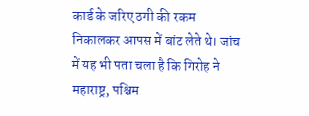कार्ड के जरिए ठगी की रकम निकालकर आपस में बांट लेते थे। जांच में यह भी पता चला है कि गिरोह ने महाराष्ट्र, पश्चिम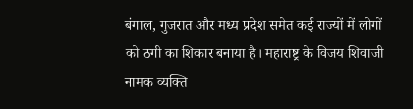बंगाल, गुजरात और मध्य प्रदेश समेत कई राज्यों में लोगों को ठगी का शिकार बनाया है। महाराष्ट्र के विजय शिवाजी नामक व्यक्ति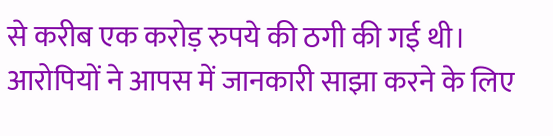से करीब एक करोड़ रुपये की ठगी की गई थी। आरोपियों ने आपस में जानकारी साझा करने के लिए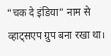“चक दे इंडिया” नाम से व्हाट्सएप ग्रुप बना रखा था।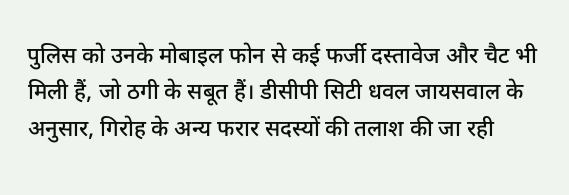पुलिस को उनके मोबाइल फोन से कई फर्जी दस्तावेज और चैट भी मिली हैं, जो ठगी के सबूत हैं। डीसीपी सिटी धवल जायसवाल के अनुसार, गिरोह के अन्य फरार सदस्यों की तलाश की जा रही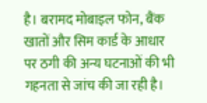है। बरामद मोबाइल फोन, बैंक खातों और सिम कार्ड के आधार पर ठगी की अन्य घटनाओं की भी गहनता से जांच की जा रही है।